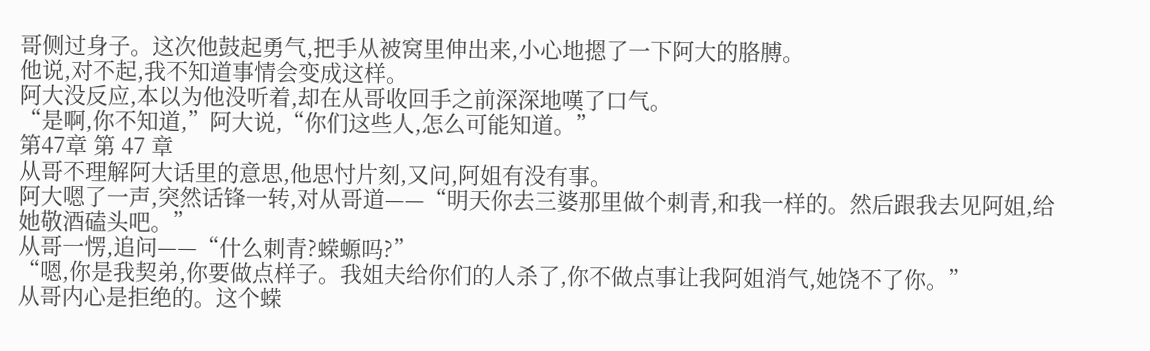哥侧过身子。这次他鼓起勇气,把手从被窝里伸出来,小心地摁了一下阿大的胳膊。
他说,对不起,我不知道事情会变成这样。
阿大没反应,本以为他没听着,却在从哥收回手之前深深地嘆了口气。
“是啊,你不知道,”阿大说,“你们这些人,怎么可能知道。”
第47章 第 47 章
从哥不理解阿大话里的意思,他思忖片刻,又问,阿姐有没有事。
阿大嗯了一声,突然话锋一转,对从哥道——“明天你去三婆那里做个刺青,和我一样的。然后跟我去见阿姐,给她敬酒磕头吧。”
从哥一愣,追问——“什么刺青?蝾螈吗?”
“嗯,你是我契弟,你要做点样子。我姐夫给你们的人杀了,你不做点事让我阿姐消气,她饶不了你。”
从哥内心是拒绝的。这个蝾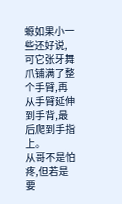螈如果小一些还好说,可它张牙舞爪铺满了整个手臂,再从手臂延伸到手背,最后爬到手指上。
从哥不是怕疼,但若是要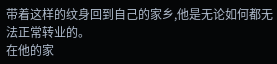带着这样的纹身回到自己的家乡,他是无论如何都无法正常转业的。
在他的家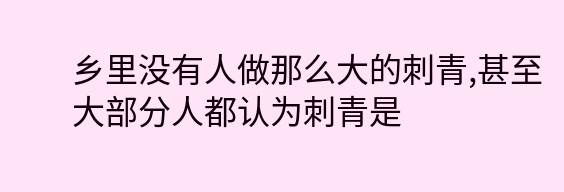乡里没有人做那么大的刺青,甚至大部分人都认为刺青是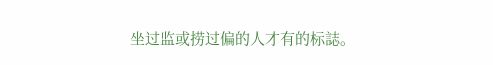坐过监或捞过偏的人才有的标誌。